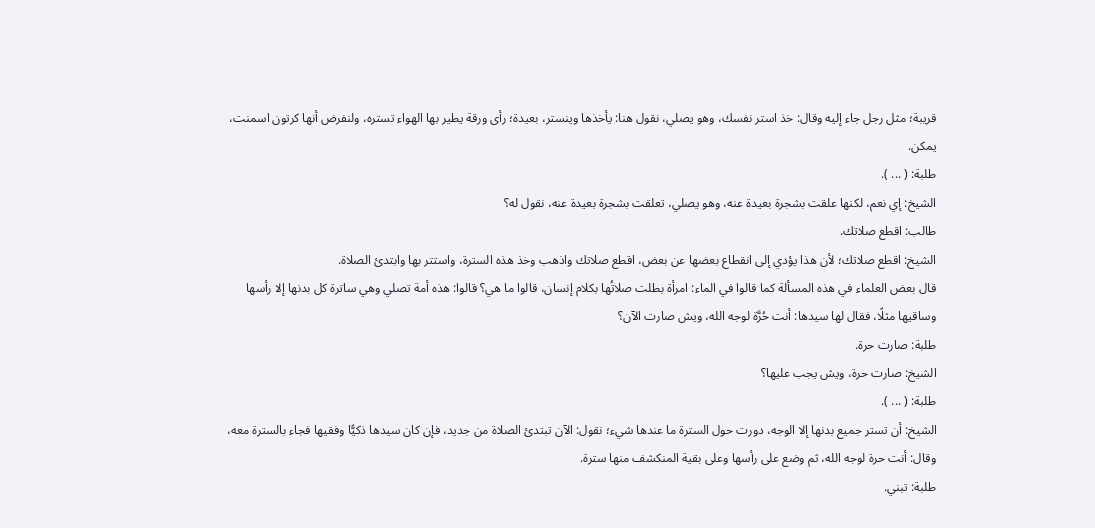قريبة؛ مثل رجل جاء إليه وقال: خذ استر نفسك، وهو يصلي، نقول هنا: يأخذها وينستر، بعيدة؛ رأى ورقة يطير بها الهواء تستره، ولنفرض أنها كرتون اسمنت، يمكن.
طلبة: ( ... ).
الشيخ: إي نعم، لكنها علقت بشجرة بعيدة عنه، وهو يصلي، تعلقت بشجرة بعيدة عنه، نقول له؟
طالب: اقطع صلاتك.
الشيخ: اقطع صلاتك؛ لأن هذا يؤدي إلى انقطاع بعضها عن بعض، اقطع صلاتك واذهب وخذ هذه السترة، واستتر بها وابتدئ الصلاة.
قال بعض العلماء في هذه المسألة كما قالوا في الماء: امرأة بطلت صلاتُها بكلام إنسان، قالوا ما هي؟ قالوا: هذه أمة تصلي وهي ساترة كل بدنها إلا رأسها وساقيها مثلًا، فقال لها سيدها: أنت حُرَّة لوجه الله، ويش صارت الآن؟
طلبة: صارت حرة.
الشيخ: صارت حرة، ويش يجب عليها؟
طلبة: ( ... ).
الشيخ: أن تستر جميع بدنها إلا الوجه، دورت حول السترة ما عندها شيء؛ نقول: الآن تبتدئ الصلاة من جديد، فإن كان سيدها ذكيًّا وفقيها فجاء بالسترة معه، وقال: أنت حرة لوجه الله، ثم وضع على رأسها وعلى بقية المنكشف منها سترة.
طلبة: تبني.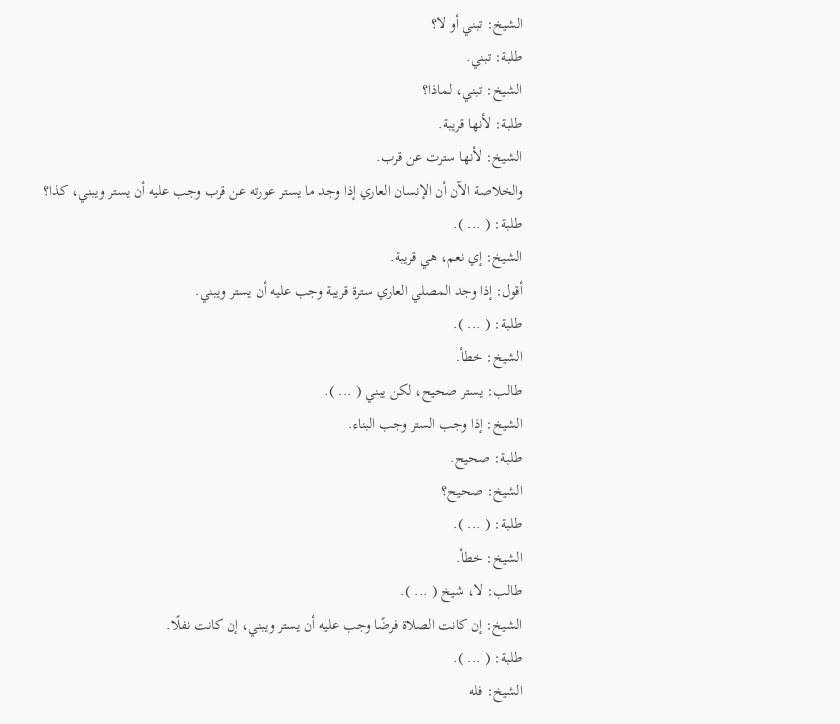الشيخ: تبني أو لا؟
طلبة: تبني.
الشيخ: تبني، لماذا؟
طلبة: لأنها قريبة.
الشيخ: لأنها سترت عن قرب.
والخلاصة الآن أن الإنسان العاري إذا وجد ما يستر عورته عن قرب وجب عليه أن يستر ويبني، كذا؟
طلبة: ( ... ).
الشيخ: إي نعم، هي قريبة.
أقول: إذا وجد المصلي العاري سترة قريبة وجب عليه أن يستر ويبني.
طلبة: ( ... ).
الشيخ: خطأ.
طالب: يستر صحيح، لكن يبني ( ... ).
الشيخ: إذا وجب الستر وجب البناء.
طلبة: صحيح.
الشيخ: صحيح؟
طلبة: ( ... ).
الشيخ: خطأ.
طالب: لا، شيخ ( ... ).
الشيخ: إن كانت الصلاة فرضًا وجب عليه أن يستر ويبني، إن كانت نفلًا.
طلبة: ( ... ).
الشيخ: فله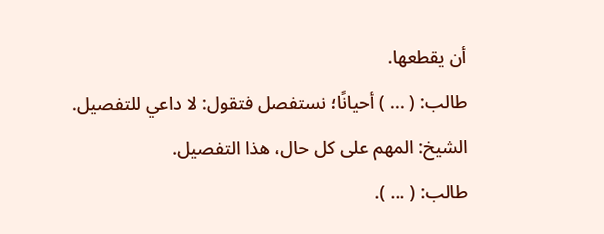أن يقطعها.
طالب: ( ... ) أحيانًا؛ نستفصل فتقول: لا داعي للتفصيل.
الشيخ: المهم على كل حال، هذا التفصيل.
طالب: ( ... ).